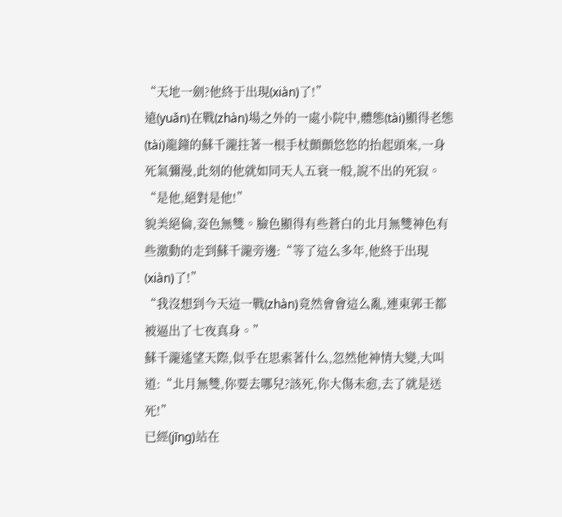“天地一劍?他終于出現(xiàn)了!”
遠(yuǎn)在戰(zhàn)場之外的一處小院中,體態(tài)顯得老態(tài)龍鐘的蘇千瀧拄著一根手杖顫顫悠悠的抬起頭來,一身死氣彌漫,此刻的他就如同天人五衰一般,說不出的死寂。
“是他,絕對是他!”
貌美絕倫,姿色無雙。臉色顯得有些蒼白的北月無雙神色有些激動的走到蘇千瀧旁邊:“等了這么多年,他終于出現(xiàn)了!”
“我沒想到今天這一戰(zhàn)竟然會會這么亂,連東郭壬都被逼出了七夜真身。”
蘇千瀧遙望天際,似乎在思索著什么,忽然他神情大變,大叫道:“北月無雙,你要去哪兒?該死,你大傷未愈,去了就是送死!”
已經(jīng)站在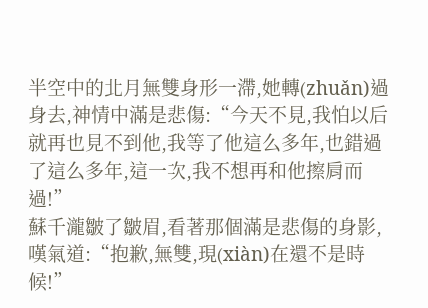半空中的北月無雙身形一滯,她轉(zhuǎn)過身去,神情中滿是悲傷:“今天不見,我怕以后就再也見不到他,我等了他這么多年,也錯過了這么多年,這一次,我不想再和他擦肩而過!”
蘇千瀧皺了皺眉,看著那個滿是悲傷的身影,嘆氣道:“抱歉,無雙,現(xiàn)在還不是時候!”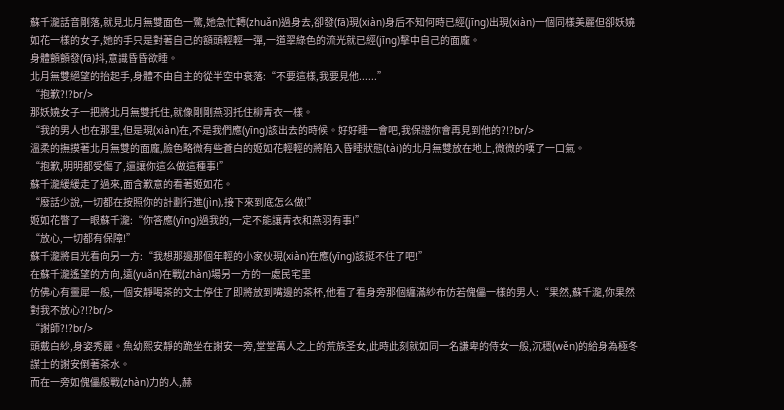蘇千瀧話音剛落,就見北月無雙面色一驚,她急忙轉(zhuǎn)過身去,卻發(fā)現(xiàn)身后不知何時已經(jīng)出現(xiàn)一個同樣美麗但卻妖嬈如花一樣的女子,她的手只是對著自己的額頭輕輕一彈,一道翠綠色的流光就已經(jīng)擊中自己的面龐。
身體顫顫發(fā)抖,意識昏昏欲睡。
北月無雙絕望的抬起手,身體不由自主的從半空中衰落:“不要這樣,我要見他......”
“抱歉?!?br/>
那妖嬈女子一把將北月無雙托住,就像剛剛燕羽托住柳青衣一樣。
“我的男人也在那里,但是現(xiàn)在,不是我們應(yīng)該出去的時候。好好睡一會吧,我保證你會再見到他的?!?br/>
溫柔的撫摸著北月無雙的面龐,臉色略微有些蒼白的姬如花輕輕的將陷入昏睡狀態(tài)的北月無雙放在地上,微微的嘆了一口氣。
“抱歉,明明都受傷了,還讓你這么做這種事!”
蘇千瀧緩緩走了過來,面含歉意的看著姬如花。
“廢話少說,一切都在按照你的計劃行進(jìn),接下來到底怎么做!”
姬如花瞥了一眼蘇千瀧:“你答應(yīng)過我的,一定不能讓青衣和燕羽有事!”
“放心,一切都有保障!”
蘇千瀧將目光看向另一方:“我想那邊那個年輕的小家伙現(xiàn)在應(yīng)該挺不住了吧!”
在蘇千瀧遙望的方向,遠(yuǎn)在戰(zhàn)場另一方的一處民宅里
仿佛心有靈犀一般,一個安靜喝茶的文士停住了即將放到嘴邊的茶杯,他看了看身旁那個纏滿紗布仿若傀儡一樣的男人:“果然,蘇千瀧,你果然對我不放心?!?br/>
“謝師?!?br/>
頭戴白紗,身姿秀麗。魚幼熙安靜的跪坐在謝安一旁,堂堂萬人之上的荒族圣女,此時此刻就如同一名謙卑的侍女一般,沉穩(wěn)的給身為極冬謀士的謝安倒著茶水。
而在一旁如傀儡般戰(zhàn)力的人,赫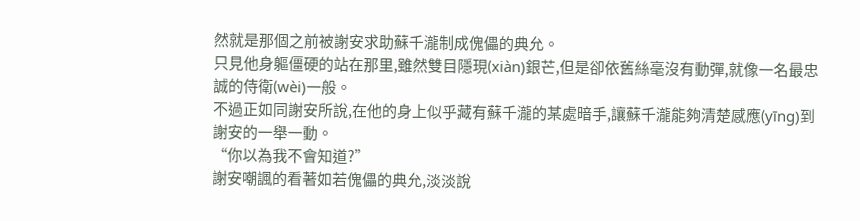然就是那個之前被謝安求助蘇千瀧制成傀儡的典允。
只見他身軀僵硬的站在那里,雖然雙目隱現(xiàn)銀芒,但是卻依舊絲毫沒有動彈,就像一名最忠誠的侍衛(wèi)一般。
不過正如同謝安所說,在他的身上似乎藏有蘇千瀧的某處暗手,讓蘇千瀧能夠清楚感應(yīng)到謝安的一舉一動。
“你以為我不會知道?”
謝安嘲諷的看著如若傀儡的典允,淡淡說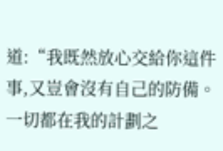道:“我既然放心交給你這件事,又豈會沒有自己的防備。一切都在我的計劃之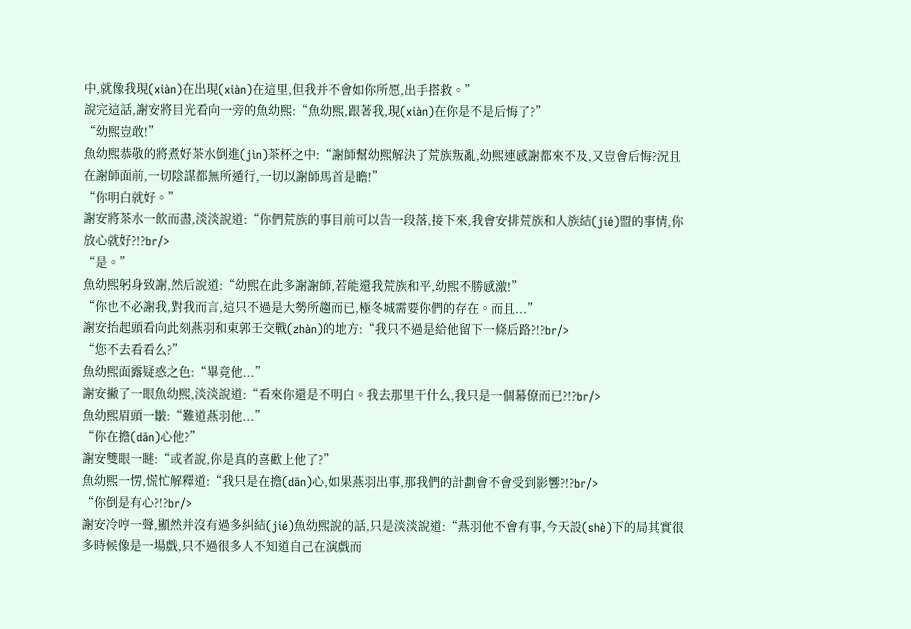中,就像我現(xiàn)在出現(xiàn)在這里,但我并不會如你所愿,出手搭救。”
說完這話,謝安將目光看向一旁的魚幼熙:“魚幼熙,跟著我,現(xiàn)在你是不是后悔了?”
“幼熙豈敢!”
魚幼熙恭敬的將煮好茶水倒進(jìn)茶杯之中:“謝師幫幼熙解決了荒族叛亂,幼熙連感謝都來不及,又豈會后悔?況且在謝師面前,一切陰謀都無所遁行,一切以謝師馬首是瞻!”
“你明白就好。”
謝安將茶水一飲而盡,淡淡說道:“你們荒族的事目前可以告一段落,接下來,我會安排荒族和人族結(jié)盟的事情,你放心就好?!?br/>
“是。”
魚幼熙躬身致謝,然后說道:“幼熙在此多謝謝師,若能還我荒族和平,幼熙不勝感激!”
“你也不必謝我,對我而言,這只不過是大勢所趨而已,極冬城需要你們的存在。而且...”
謝安抬起頭看向此刻燕羽和東郭壬交戰(zhàn)的地方:“我只不過是給他留下一條后路?!?br/>
“您不去看看么?”
魚幼熙面露疑惑之色:“畢竟他...”
謝安撇了一眼魚幼熙,淡淡說道:“看來你還是不明白。我去那里干什么,我只是一個幕僚而已?!?br/>
魚幼熙眉頭一皺:“難道燕羽他...”
“你在擔(dān)心他?”
謝安雙眼一瞇:“或者說,你是真的喜歡上他了?”
魚幼熙一愣,慌忙解釋道:“我只是在擔(dān)心,如果燕羽出事,那我們的計劃會不會受到影響?!?br/>
“你倒是有心?!?br/>
謝安冷哼一聲,顯然并沒有過多糾結(jié)魚幼熙說的話,只是淡淡說道:“燕羽他不會有事,今天設(shè)下的局其實很多時候像是一場戲,只不過很多人不知道自己在演戲而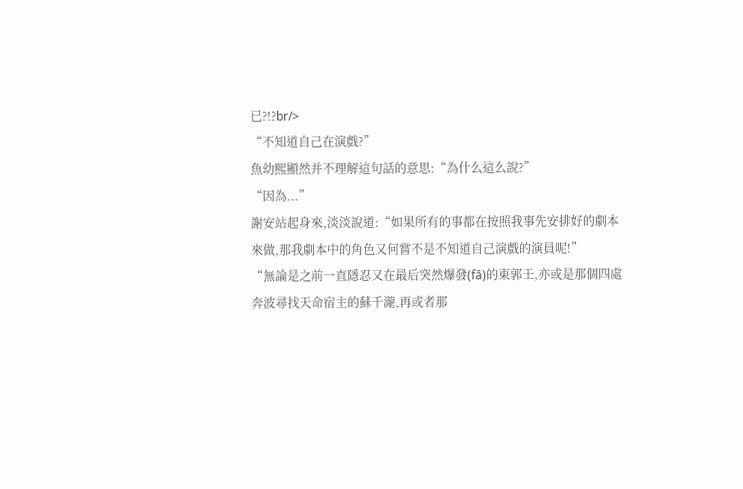已?!?br/>
“不知道自己在演戲?”
魚幼熙顯然并不理解這句話的意思:“為什么這么說?”
“因為...”
謝安站起身來,淡淡說道:“如果所有的事都在按照我事先安排好的劇本來做,那我劇本中的角色又何嘗不是不知道自己演戲的演員呢!”
“無論是之前一直隱忍又在最后突然爆發(fā)的東郭壬,亦或是那個四處奔波尋找天命宿主的蘇千瀧,再或者那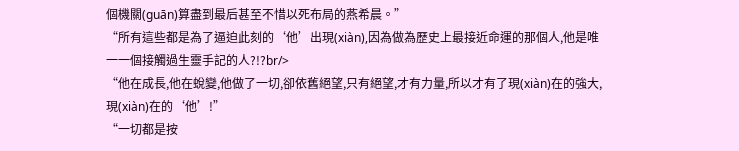個機關(guān)算盡到最后甚至不惜以死布局的燕希晨。”
“所有這些都是為了逼迫此刻的‘他’出現(xiàn),因為做為歷史上最接近命運的那個人,他是唯一一個接觸過生靈手記的人?!?br/>
“他在成長,他在蛻變,他做了一切,卻依舊絕望,只有絕望,才有力量,所以才有了現(xiàn)在的強大,現(xiàn)在的‘他’!”
“一切都是按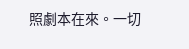照劇本在來。一切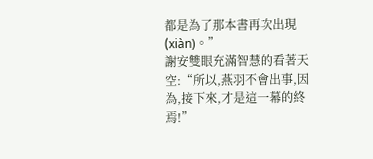都是為了那本書再次出現(xiàn)。”
謝安雙眼充滿智慧的看著天空:“所以,燕羽不會出事,因為,接下來,才是這一幕的終焉!”